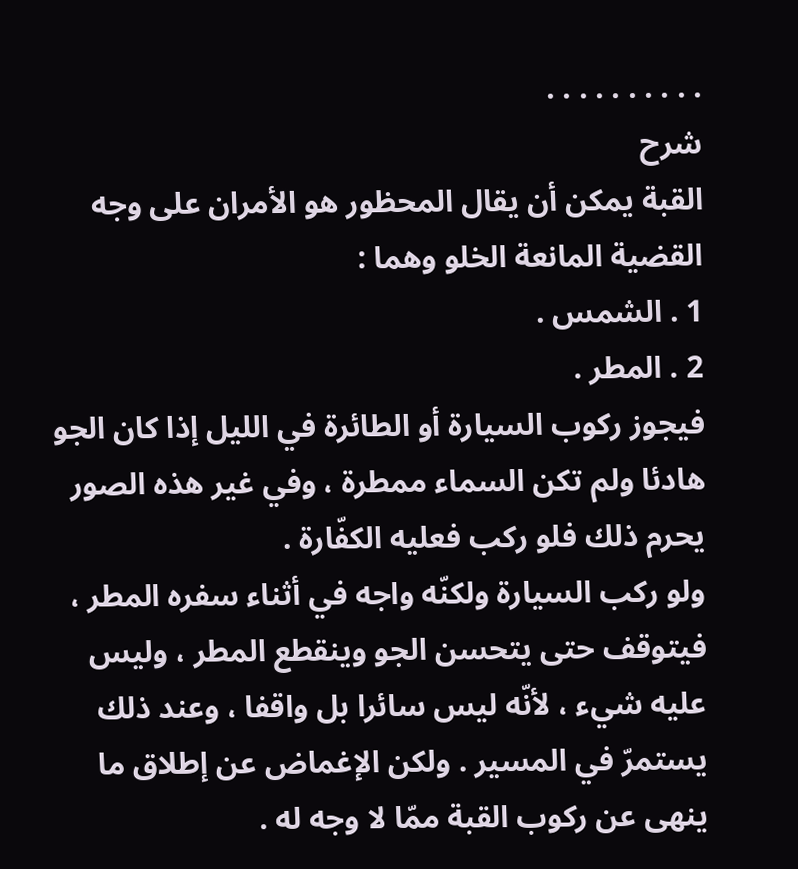. . . . . . . . . .
شرح
القبة يمكن أن يقال المحظور هو الأمران على وجه القضية المانعة الخلو وهما :
1 . الشمس .
2 . المطر .
فيجوز ركوب السيارة أو الطائرة في الليل إذا كان الجو هادئا ولم تكن السماء ممطرة ، وفي غير هذه الصور يحرم ذلك فلو ركب فعليه الكفّارة .
ولو ركب السيارة ولكنّه واجه في أثناء سفره المطر ، فيتوقف حتى يتحسن الجو وينقطع المطر ، وليس عليه شيء ، لأنّه ليس سائرا بل واقفا ، وعند ذلك يستمرّ في المسير . ولكن الإغماض عن إطلاق ما ينهى عن ركوب القبة ممّا لا وجه له .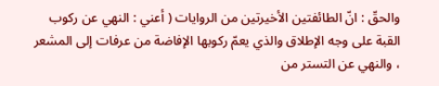والحقّ : انّ الطائفتين الأخيرتين من الروايات ( أعني : النهي عن ركوب القبة على وجه الإطلاق والذي يعمّ ركوبها الإفاضة من عرفات إلى المشعر ، والنهي عن التستر من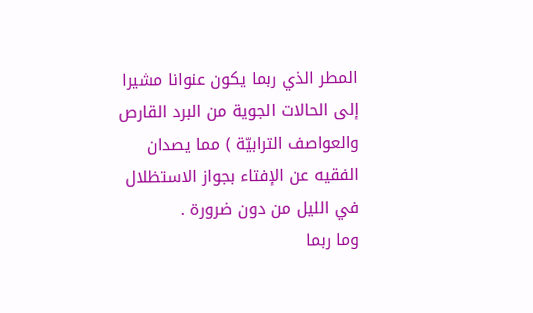المطر الذي ربما يكون عنوانا مشيرا إلى الحالات الجوية من البرد القارص والعواصف الترابيّة ) مما يصدان الفقيه عن الإفتاء بجواز الاستظلال في الليل من دون ضرورة .
وما ربما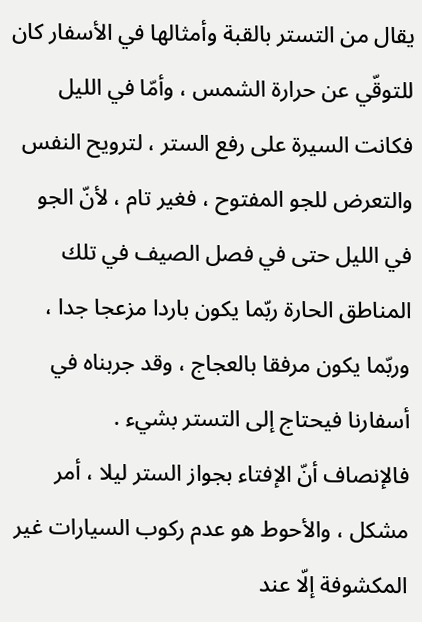يقال من التستر بالقبة وأمثالها في الأسفار كان للتوقّي عن حرارة الشمس ، وأمّا في الليل فكانت السيرة على رفع الستر ، لترويح النفس والتعرض للجو المفتوح ، فغير تام ، لأنّ الجو في الليل حتى في فصل الصيف في تلك المناطق الحارة ربّما يكون باردا مزعجا جدا ، وربّما يكون مرفقا بالعجاج ، وقد جربناه في أسفارنا فيحتاج إلى التستر بشيء .
فالإنصاف أنّ الإفتاء بجواز الستر ليلا ، أمر مشكل ، والأحوط هو عدم ركوب السيارات غير المكشوفة إلّا عند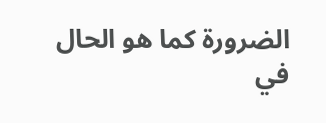الضرورة كما هو الحال في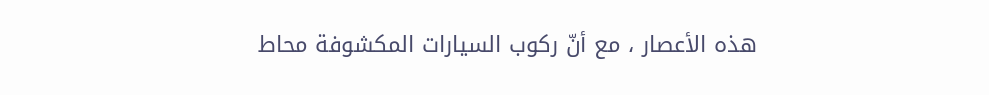هذه الأعصار ، مع أنّ ركوب السيارات المكشوفة محاط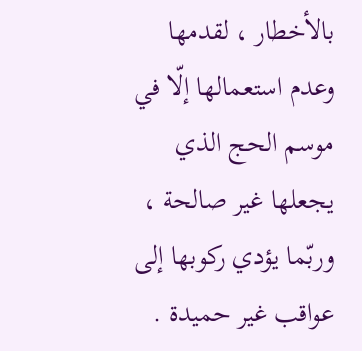بالأخطار ، لقدمها وعدم استعمالها إلّا في موسم الحج الذي يجعلها غير صالحة ، وربّما يؤدي ركوبها إلى عواقب غير حميدة .